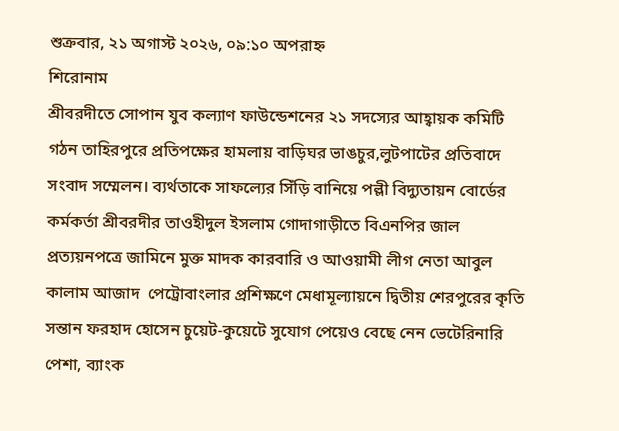শুক্রবার, ২১ অগাস্ট ২০২৬, ০৯:১০ অপরাহ্ন
শিরোনাম
শ্রীবরদীতে সোপান যুব কল্যাণ ফাউন্ডেশনের ২১ সদস্যের আহ্বায়ক কমিটি গঠন তাহিরপুরে প্রতিপক্ষের হামলায় বাড়িঘর ভাঙচুর,লুটপাটের প্রতিবাদে সংবাদ সম্মেলন। ব্যর্থতাকে সাফল্যের সিঁড়ি বানিয়ে পল্লী বিদ্যুতায়ন বোর্ডের কর্মকর্তা শ্রীবরদীর তাওহীদুল ইসলাম গোদাগাড়ীতে বিএনপির জাল প্রত্যয়নপত্রে জামিনে মুক্ত মাদক কারবারি ও আওয়ামী লীগ নেতা আবুল কালাম আজাদ  পেট্রোবাংলার প্রশিক্ষণে মেধামূল্যায়নে দ্বিতীয় শেরপুরের কৃতি সন্তান ফরহাদ হোসেন চুয়েট-কুয়েটে সুযোগ পেয়েও বেছে নেন ভেটেরিনারি পেশা, ব্যাংক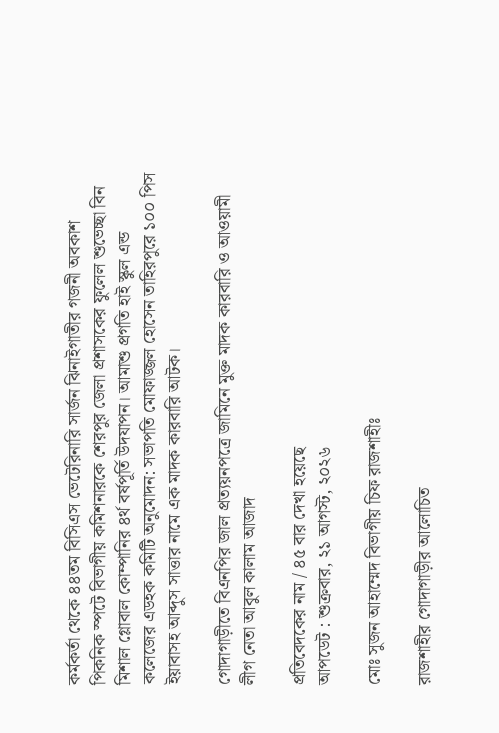কর্মকর্তা থেকে ৪৪তম বিসিএস ভেটেরিনারি সার্জন ঝিনাইগাতীর গজনী অবকাশ পিকনিক স্পটে বিভাগীয় কমিশনারকে শেরপুর জেলা প্রশাসকের ফুলেল শুভেচ্ছা বিন মিশাল গ্লোবাল কোম্পানির ৪র্থ বর্ষপূর্তি উদযাপন। আমাশু প্রগতি হাই স্কুল এন্ড কলেজের এডহক কমিটি অনুমোদন: সভাপতি মোফাজ্জল হোসেন তাহিরপুরে ১০০ পিস ইয়াবাসহ আব্দুস সাত্তার নামে এক মাদক কারবারি আটক।

গোদাগাড়ীতে বিএনপির জাল প্রত্যয়নপত্রে জামিনে মুক্ত মাদক কারবারি ও আওয়ামী লীগ নেতা আবুল কালাম আজাদ

প্রতিবেদকের নাম / ৪৫ বার দেখা হয়েছে
আপডেট : শুক্রবার, ২১ আগস্ট, ২০২৬

মোঃ সুজন আহাম্মেদ বিভাগীয় চিফ রাজশাহীঃ

রাজশাহীর গোদাগাড়ীর আলোচিত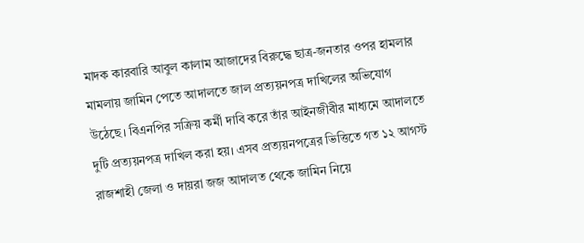মাদক কারবারি আবুল কালাম আজাদের বিরুদ্ধে ছাত্র-জনতার ওপর হামলার মামলায় জামিন পেতে আদালতে জাল প্রত্যয়নপত্র দাখিলের অভিযোগ উঠেছে। বিএনপির সক্রিয় কর্মী দাবি করে তাঁর আইনজীবীর মাধ্যমে আদালতে দুটি প্রত্যয়নপত্র দাখিল করা হয়। এসব প্রত্যয়নপত্রের ভিত্তিতে গত ১২ আগস্ট রাজশাহী জেলা ও দায়রা জজ আদালত থেকে জামিন নিয়ে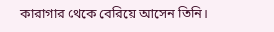কারাগার থেকে বেরিয়ে আসেন তিনি।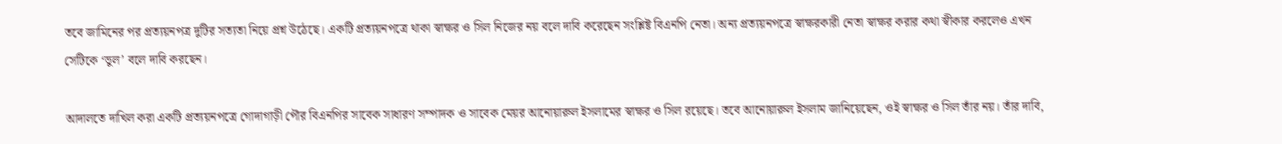তবে জামিনের পর প্রত্যয়নপত্র দুটির সত্যতা নিয়ে প্রশ্ন উঠেছে। একটি প্রত্যয়নপত্রে থাকা স্বাক্ষর ও সিল নিজের নয় বলে দাবি করেছেন সংশ্লিষ্ট বিএনপি নেতা। অন্য প্রত্যয়নপত্রে স্বাক্ষরকারী নেতা স্বাক্ষর করার কথা স্বীকার করলেও এখন সেটিকে ‘ভুল’ বলে দাবি করছেন।

আদালতে দাখিল করা একটি প্রত্যয়নপত্রে গোদাগাড়ী পৌর বিএনপির সাবেক সাধারণ সম্পাদক ও সাবেক মেয়র আনোয়ারুল ইসলামের স্বাক্ষর ও সিল রয়েছে। তবে আনোয়ারুল ইসলাম জানিয়েছেন, ওই স্বাক্ষর ও সিল তাঁর নয়। তাঁর দাবি,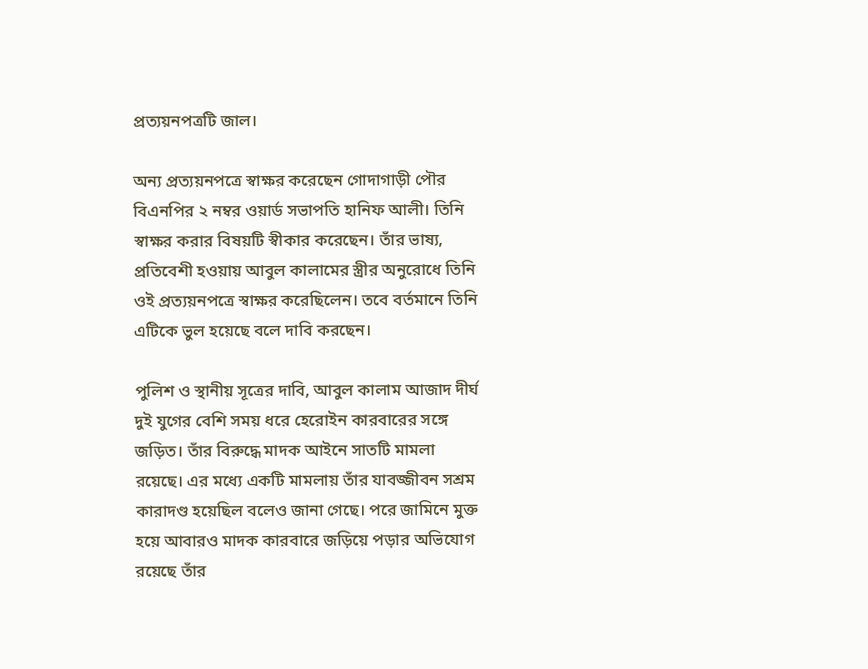প্রত্যয়নপত্রটি জাল।

অন্য প্রত্যয়নপত্রে স্বাক্ষর করেছেন গোদাগাড়ী পৌর বিএনপির ২ নম্বর ওয়ার্ড সভাপতি হানিফ আলী। তিনি স্বাক্ষর করার বিষয়টি স্বীকার করেছেন। তাঁর ভাষ্য, প্রতিবেশী হওয়ায় আবুল কালামের স্ত্রীর অনুরোধে তিনি ওই প্রত্যয়নপত্রে স্বাক্ষর করেছিলেন। তবে বর্তমানে তিনি এটিকে ভুল হয়েছে বলে দাবি করছেন।

পুলিশ ও স্থানীয় সূত্রের দাবি, আবুল কালাম আজাদ দীর্ঘ দুই যুগের বেশি সময় ধরে হেরোইন কারবারের সঙ্গে জড়িত। তাঁর বিরুদ্ধে মাদক আইনে সাতটি মামলা রয়েছে। এর মধ্যে একটি মামলায় তাঁর যাবজ্জীবন সশ্রম কারাদণ্ড হয়েছিল বলেও জানা গেছে। পরে জামিনে মুক্ত হয়ে আবারও মাদক কারবারে জড়িয়ে পড়ার অভিযোগ রয়েছে তাঁর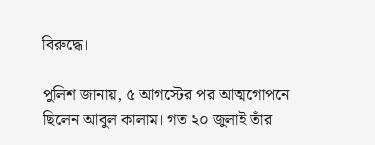বিরুদ্ধে।

পুলিশ জানায়, ৫ আগস্টের পর আত্মগোপনে ছিলেন আবুল কালাম। গত ২০ জুলাই তাঁর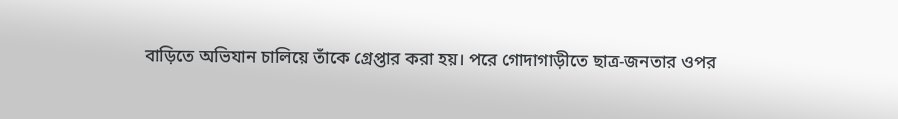বাড়িতে অভিযান চালিয়ে তাঁকে গ্রেপ্তার করা হয়। পরে গোদাগাড়ীতে ছাত্র-জনতার ওপর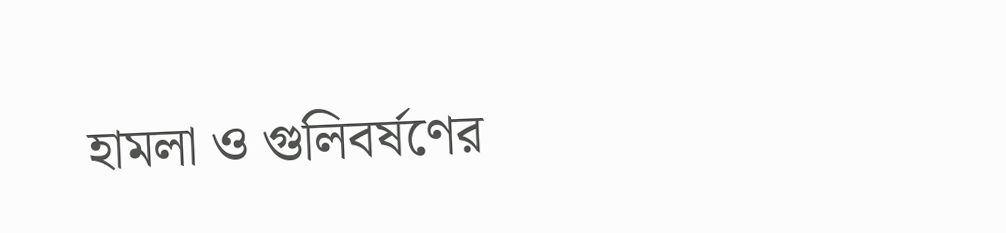হামলা ও গুলিবর্ষণের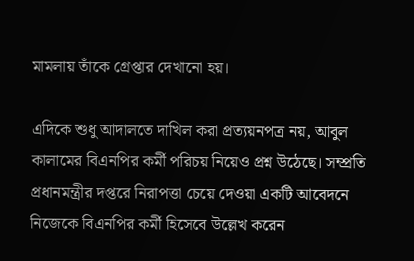মামলায় তাঁকে গ্রেপ্তার দেখানো হয়।

এদিকে শুধু আদালতে দাখিল করা প্রত্যয়নপত্র নয়, আবুল কালামের বিএনপির কর্মী পরিচয় নিয়েও প্রশ্ন উঠেছে। সম্প্রতি প্রধানমন্ত্রীর দপ্তরে নিরাপত্তা চেয়ে দেওয়া একটি আবেদনে নিজেকে বিএনপির কর্মী হিসেবে উল্লেখ করেন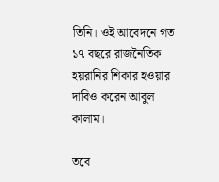তিনি। ওই আবেদনে গত ১৭ বছরে রাজনৈতিক হয়রানির শিকার হওয়ার দাবিও করেন আবুল কালাম।

তবে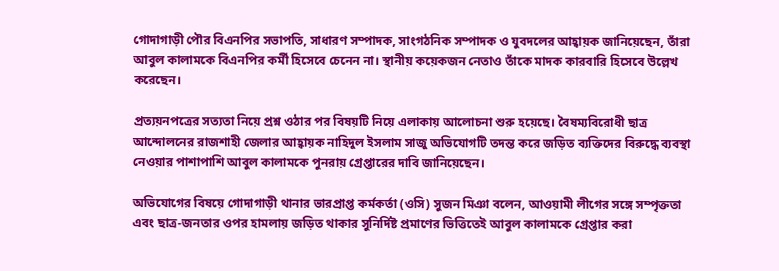গোদাগাড়ী পৌর বিএনপির সভাপতি, সাধারণ সম্পাদক, সাংগঠনিক সম্পাদক ও যুবদলের আহ্বায়ক জানিয়েছেন, তাঁরা আবুল কালামকে বিএনপির কর্মী হিসেবে চেনেন না। স্থানীয় কয়েকজন নেতাও তাঁকে মাদক কারবারি হিসেবে উল্লেখ করেছেন।

প্রত্যয়নপত্রের সত্যতা নিয়ে প্রশ্ন ওঠার পর বিষয়টি নিয়ে এলাকায় আলোচনা শুরু হয়েছে। বৈষম্যবিরোধী ছাত্র আন্দোলনের রাজশাহী জেলার আহ্বায়ক নাহিদুল ইসলাম সাজু অভিযোগটি তদন্ত করে জড়িত ব্যক্তিদের বিরুদ্ধে ব্যবস্থা নেওয়ার পাশাপাশি আবুল কালামকে পুনরায় গ্রেপ্তারের দাবি জানিয়েছেন।

অভিযোগের বিষয়ে গোদাগাড়ী থানার ভারপ্রাপ্ত কর্মকর্তা (ওসি) সুজন মিঞা বলেন, আওয়ামী লীগের সঙ্গে সম্পৃক্ততা এবং ছাত্র-জনতার ওপর হামলায় জড়িত থাকার সুনির্দিষ্ট প্রমাণের ভিত্তিতেই আবুল কালামকে গ্রেপ্তার করা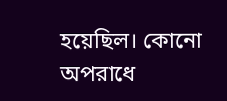হয়েছিল। কোনো অপরাধে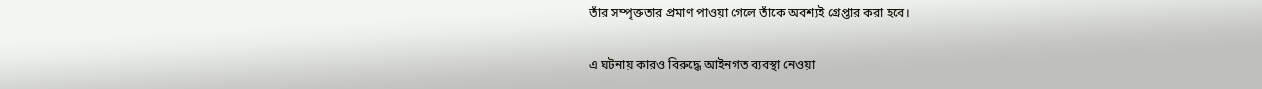তাঁর সম্পৃক্ততার প্রমাণ পাওয়া গেলে তাঁকে অবশ্যই গ্রেপ্তার করা হবে।

এ ঘটনায় কারও বিরুদ্ধে আইনগত ব্যবস্থা নেওয়া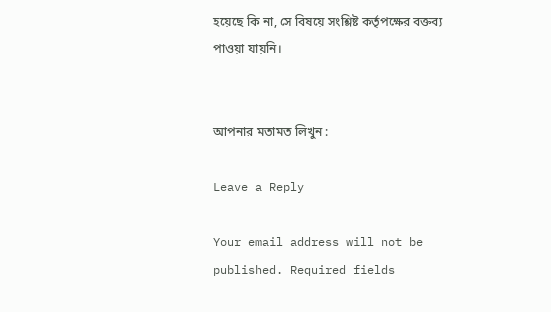হয়েছে কি না, সে বিষয়ে সংশ্লিষ্ট কর্তৃপক্ষের বক্তব্য পাওয়া যায়নি।


আপনার মতামত লিখুন :

Leave a Reply

Your email address will not be published. Required fields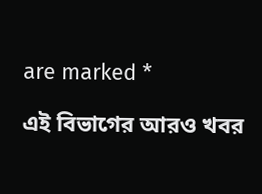are marked *

এই বিভাগের আরও খবর